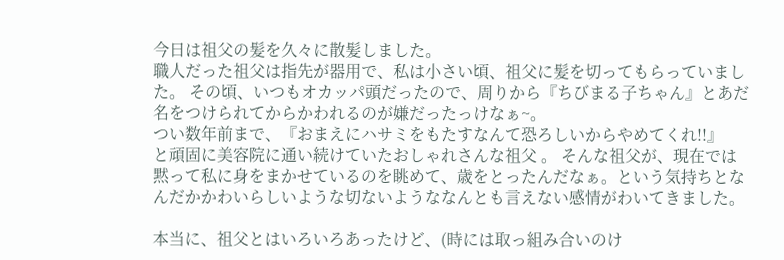今日は祖父の髪を久々に散髪しました。
職人だった祖父は指先が器用で、私は小さい頃、祖父に髪を切ってもらっていました。 その頃、いつもオカッパ頭だったので、周りから『ちびまる子ちゃん』とあだ名をつけられてからかわれるのが嫌だったっけなぁ~。
つい数年前まで、『おまえにハサミをもたすなんて恐ろしいからやめてくれ!!』
と頑固に美容院に通い続けていたおしゃれさんな祖父 。 そんな祖父が、現在では黙って私に身をまかせているのを眺めて、歳をとったんだなぁ。という気持ちとなんだかかわいらしいような切ないようななんとも言えない感情がわいてきました。

本当に、祖父とはいろいろあったけど、(時には取っ組み合いのけ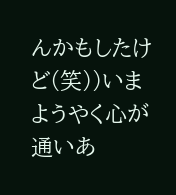んかもしたけど(笑))いまようやく心が通いあ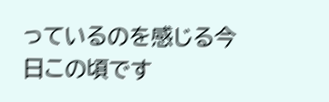っているのを感じる今日この頃です